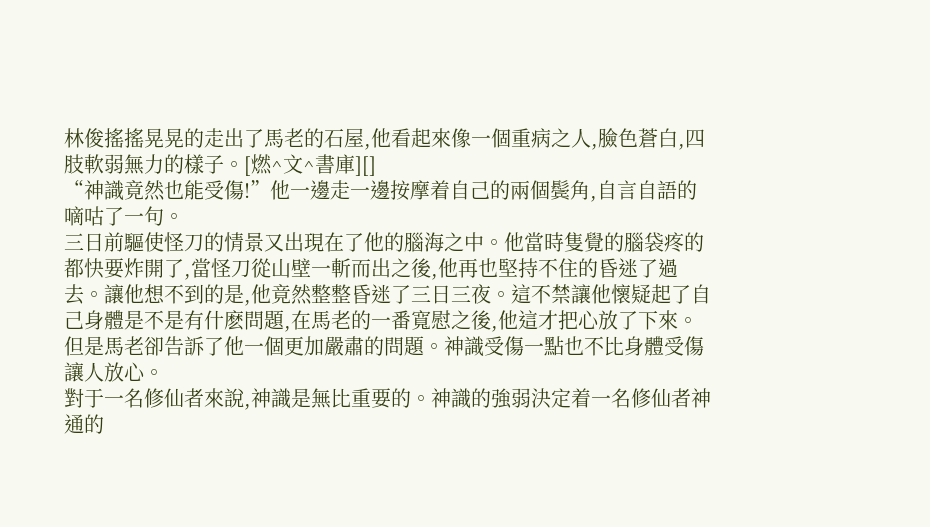林俊搖搖晃晃的走出了馬老的石屋,他看起來像一個重病之人,臉色蒼白,四肢軟弱無力的樣子。[燃^文^書庫][]
“神識竟然也能受傷!”他一邊走一邊按摩着自己的兩個鬓角,自言自語的嘀咕了一句。
三日前驅使怪刀的情景又出現在了他的腦海之中。他當時隻覺的腦袋疼的都快要炸開了,當怪刀從山壁一斬而出之後,他再也堅持不住的昏迷了過去。讓他想不到的是,他竟然整整昏迷了三日三夜。這不禁讓他懷疑起了自己身體是不是有什麽問題,在馬老的一番寬慰之後,他這才把心放了下來。但是馬老卻告訴了他一個更加嚴肅的問題。神識受傷一點也不比身體受傷讓人放心。
對于一名修仙者來說,神識是無比重要的。神識的強弱決定着一名修仙者神通的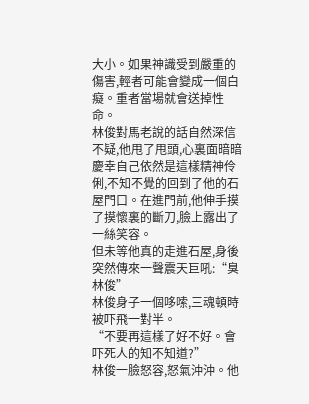大小。如果神識受到嚴重的傷害,輕者可能會變成一個白癡。重者當場就會送掉性命。
林俊對馬老說的話自然深信不疑,他甩了甩頭,心裏面暗暗慶幸自己依然是這樣精神伶俐,不知不覺的回到了他的石屋門口。在進門前,他伸手摸了摸懷裏的斷刀,臉上露出了一絲笑容。
但未等他真的走進石屋,身後突然傳來一聲震天巨吼:“臭林俊”
林俊身子一個哆嗦,三魂頓時被吓飛一對半。
“不要再這樣了好不好。會吓死人的知不知道?”
林俊一臉怒容,怒氣沖沖。他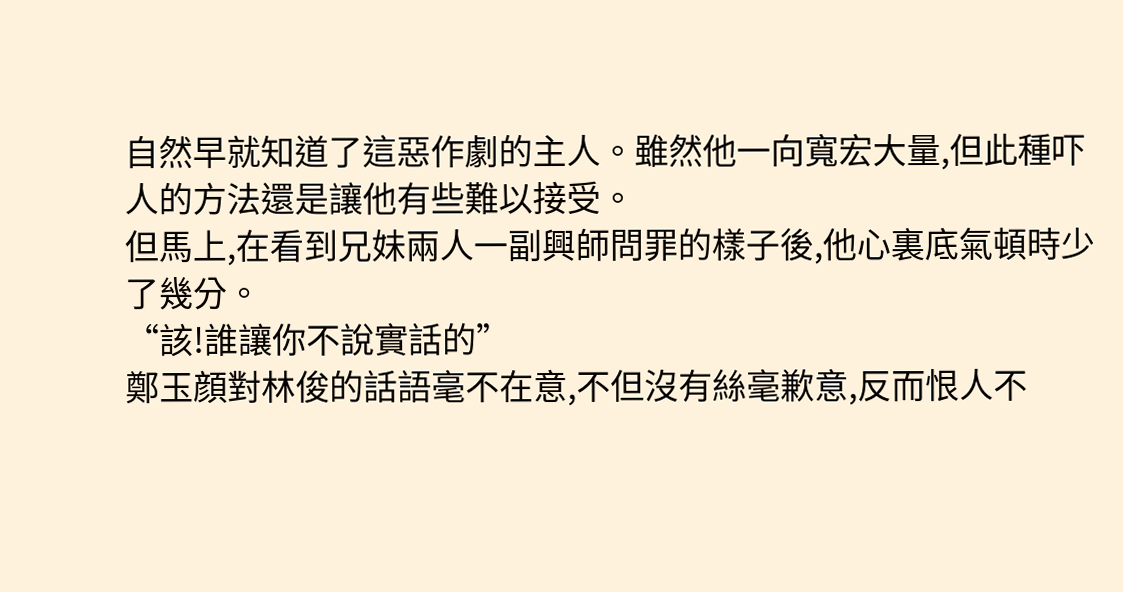自然早就知道了這惡作劇的主人。雖然他一向寬宏大量,但此種吓人的方法還是讓他有些難以接受。
但馬上,在看到兄妹兩人一副興師問罪的樣子後,他心裏底氣頓時少了幾分。
“該!誰讓你不說實話的”
鄭玉顔對林俊的話語毫不在意,不但沒有絲毫歉意,反而恨人不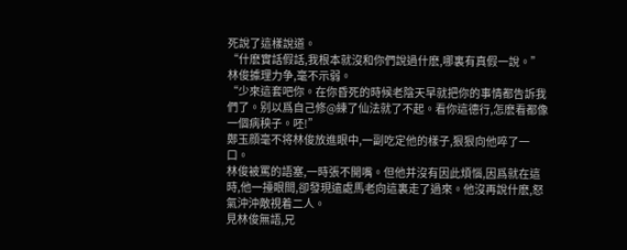死說了這樣說道。
“什麽實話假話,我根本就沒和你們說過什麽,哪裏有真假一說。”
林俊據理力争,毫不示弱。
“少來這套吧你。在你昏死的時候老陰天早就把你的事情都告訴我們了。别以爲自己修@練了仙法就了不起。看你這德行,怎麽看都像一個病秧子。呸!”
鄭玉顔毫不将林俊放進眼中,一副吃定他的樣子,狠狠向他啐了一口。
林俊被罵的語塞,一時張不開嘴。但他并沒有因此煩惱,因爲就在這時,他一擡眼間,卻發現遠處馬老向這裏走了過來。他沒再說什麽,怒氣沖沖敵視着二人。
見林俊無語,兄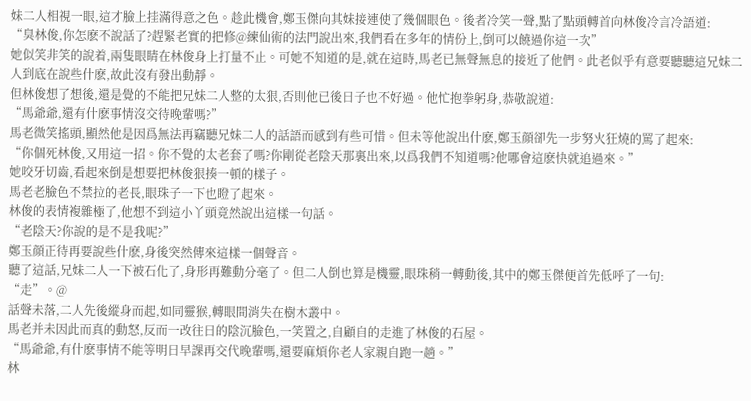妹二人相視一眼,這才臉上挂滿得意之色。趁此機會,鄭玉傑向其妹接連使了幾個眼色。後者冷笑一聲,點了點頭轉首向林俊冷言冷語道:
“臭林俊,你怎麽不說話了?趕緊老實的把修@練仙術的法門說出來,我們看在多年的情份上,倒可以饒過你這一次”
她似笑非笑的說着,兩隻眼睛在林俊身上打量不止。可她不知道的是,就在這時,馬老已無聲無息的接近了他們。此老似乎有意要聽聽這兄妹二人到底在說些什麽,故此沒有發出動靜。
但林俊想了想後,還是覺的不能把兄妹二人整的太狠,否則他已後日子也不好過。他忙抱拳躬身,恭敬說道:
“馬爺爺,還有什麽事情沒交待晚輩嗎?”
馬老微笑搖頭,顯然他是因爲無法再竊聽兄妹二人的話語而感到有些可惜。但未等他說出什麽,鄭玉顔卻先一步努火狂燒的罵了起來:
“你個死林俊,又用這一招。你不覺的太老套了嗎?你剛從老陰天那裏出來,以爲我們不知道嗎?他哪會這麽快就追過來。”
她咬牙切齒,看起來倒是想要把林俊狠揍一頓的樣子。
馬老老臉色不禁拉的老長,眼珠子一下也瞪了起來。
林俊的表情複雜極了,他想不到這小丫頭竟然說出這樣一句話。
“老陰天?你說的是不是我呢?”
鄭玉顔正待再要說些什麽,身後突然傳來這樣一個聲音。
聽了這話,兄妹二人一下被石化了,身形再難動分毫了。但二人倒也算是機靈,眼珠稍一轉動後,其中的鄭玉傑便首先低呼了一句:
“走”。@
話聲未落,二人先後縱身而起,如同靈猴,轉眼間消失在樹木叢中。
馬老并未因此而真的動怒,反而一改往日的陰沉臉色,一笑置之,自顧自的走進了林俊的石屋。
“馬爺爺,有什麽事情不能等明日早課再交代晚輩嗎,還要麻煩你老人家親自跑一趟。”
林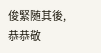俊緊随其後,恭恭敬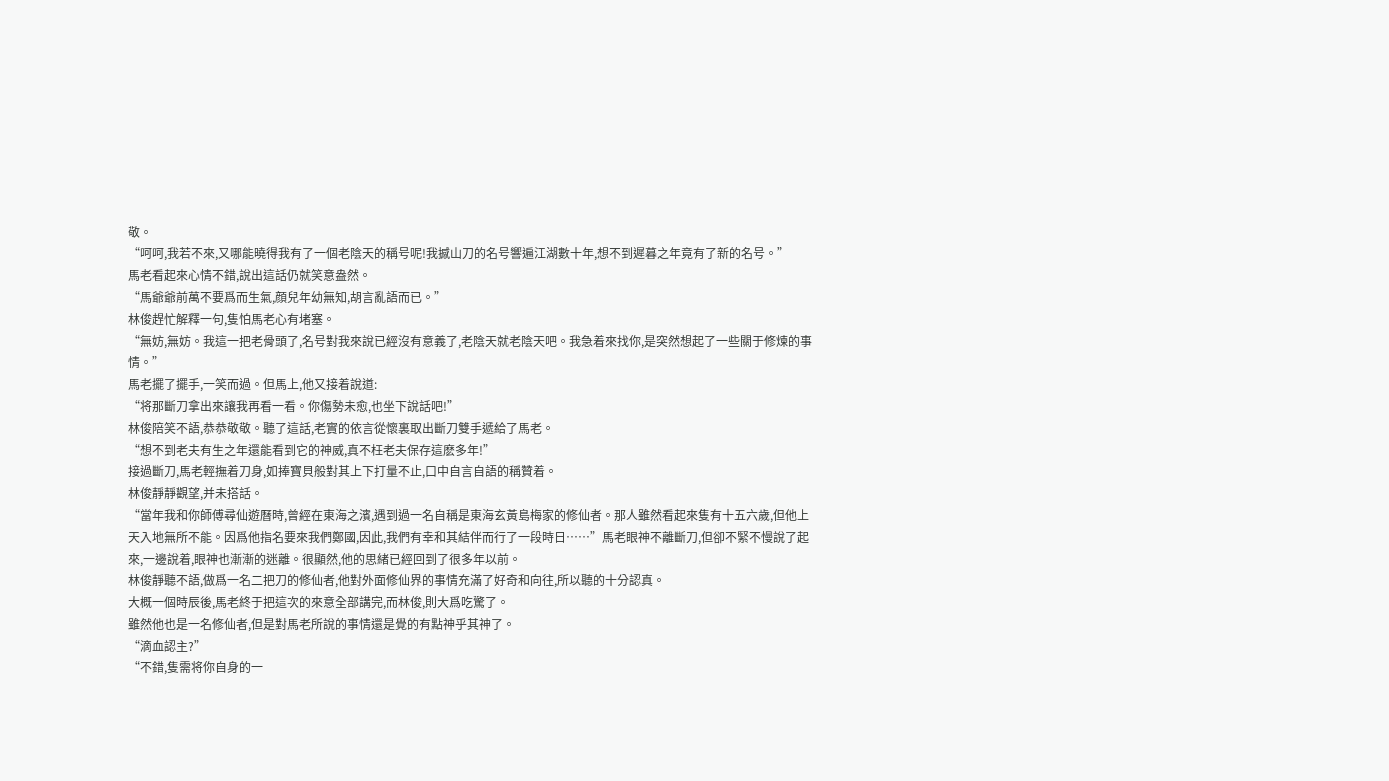敬。
“呵呵,我若不來,又哪能曉得我有了一個老陰天的稱号呢!我撼山刀的名号響遍江湖數十年,想不到遲暮之年竟有了新的名号。”
馬老看起來心情不錯,說出這話仍就笑意盎然。
“馬爺爺前萬不要爲而生氣,顔兒年幼無知,胡言亂語而已。”
林俊趕忙解釋一句,隻怕馬老心有堵塞。
“無妨,無妨。我這一把老骨頭了,名号對我來說已經沒有意義了,老陰天就老陰天吧。我急着來找你,是突然想起了一些關于修煉的事情。”
馬老擺了擺手,一笑而過。但馬上,他又接着說道:
“将那斷刀拿出來讓我再看一看。你傷勢未愈,也坐下說話吧!”
林俊陪笑不語,恭恭敬敬。聽了這話,老實的依言從懷裏取出斷刀雙手遞給了馬老。
“想不到老夫有生之年還能看到它的神威,真不枉老夫保存這麽多年!”
接過斷刀,馬老輕撫着刀身,如捧寶貝般對其上下打量不止,口中自言自語的稱贊着。
林俊靜靜觀望,并未搭話。
“當年我和你師傅尋仙遊曆時,曾經在東海之濱,遇到過一名自稱是東海玄黃島梅家的修仙者。那人雖然看起來隻有十五六歲,但他上天入地無所不能。因爲他指名要來我們鄭國,因此,我們有幸和其結伴而行了一段時日……”馬老眼神不離斷刀,但卻不緊不慢說了起來,一邊說着,眼神也漸漸的迷離。很顯然,他的思緒已經回到了很多年以前。
林俊靜聽不語,做爲一名二把刀的修仙者,他對外面修仙界的事情充滿了好奇和向往,所以聽的十分認真。
大概一個時辰後,馬老終于把這次的來意全部講完,而林俊,則大爲吃驚了。
雖然他也是一名修仙者,但是對馬老所說的事情還是覺的有點神乎其神了。
“滴血認主?”
“不錯,隻需将你自身的一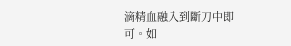滴精血融入到斷刀中即可。如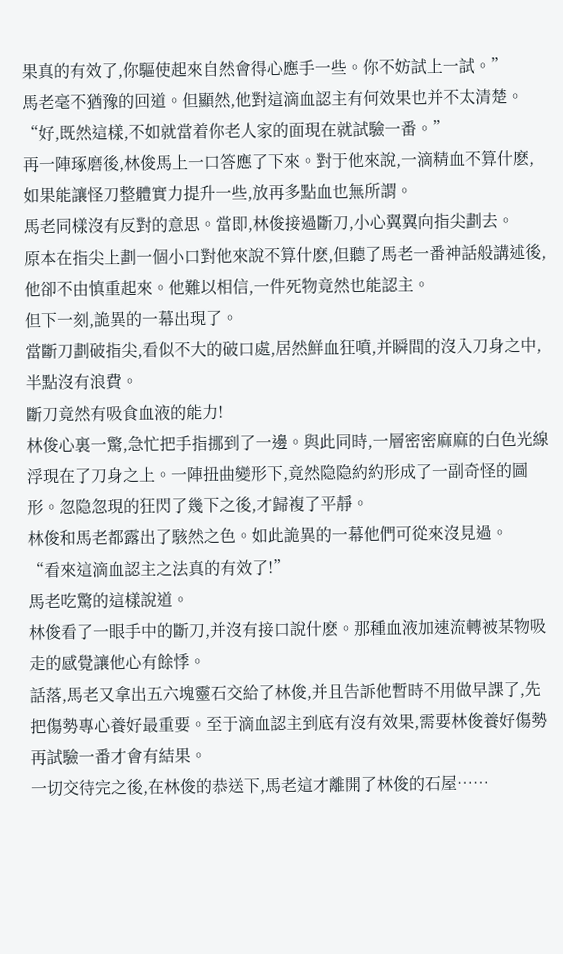果真的有效了,你驅使起來自然會得心應手一些。你不妨試上一試。”
馬老毫不猶豫的回道。但顯然,他對這滴血認主有何效果也并不太清楚。
“好,既然這樣,不如就當着你老人家的面現在就試驗一番。”
再一陣琢磨後,林俊馬上一口答應了下來。對于他來說,一滴精血不算什麽,如果能讓怪刀整體實力提升一些,放再多點血也無所謂。
馬老同樣沒有反對的意思。當即,林俊接過斷刀,小心翼翼向指尖劃去。
原本在指尖上劃一個小口對他來說不算什麽,但聽了馬老一番神話般講述後,他卻不由慎重起來。他難以相信,一件死物竟然也能認主。
但下一刻,詭異的一幕出現了。
當斷刀劃破指尖,看似不大的破口處,居然鮮血狂噴,并瞬間的沒入刀身之中,半點沒有浪費。
斷刀竟然有吸食血液的能力!
林俊心裏一驚,急忙把手指挪到了一邊。與此同時,一層密密麻麻的白色光線浮現在了刀身之上。一陣扭曲變形下,竟然隐隐約約形成了一副奇怪的圖形。忽隐忽現的狂閃了幾下之後,才歸複了平靜。
林俊和馬老都露出了駭然之色。如此詭異的一幕他們可從來沒見過。
“看來這滴血認主之法真的有效了!”
馬老吃驚的這樣說道。
林俊看了一眼手中的斷刀,并沒有接口說什麽。那種血液加速流轉被某物吸走的感覺讓他心有餘悸。
話落,馬老又拿出五六塊靈石交給了林俊,并且告訴他暫時不用做早課了,先把傷勢專心養好最重要。至于滴血認主到底有沒有效果,需要林俊養好傷勢再試驗一番才會有結果。
一切交待完之後,在林俊的恭送下,馬老這才離開了林俊的石屋……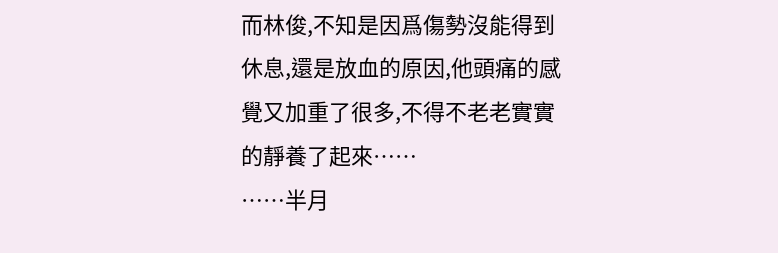而林俊,不知是因爲傷勢沒能得到休息,還是放血的原因,他頭痛的感覺又加重了很多,不得不老老實實的靜養了起來……
……半月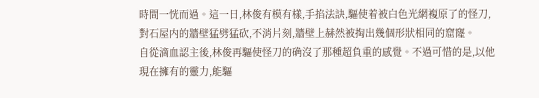時間一恍而過。這一日,林俊有模有樣,手掐法訣,驅使着被白色光網複原了的怪刀,對石屋内的牆壁猛劈猛砍,不消片刻,牆壁上赫然被掏出幾個形狀相同的窟窿。
自從滴血認主後,林俊再驅使怪刀的确沒了那種超負重的感覺。不過可惜的是,以他現在擁有的靈力,能驅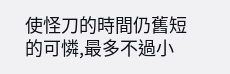使怪刀的時間仍舊短的可憐,最多不過小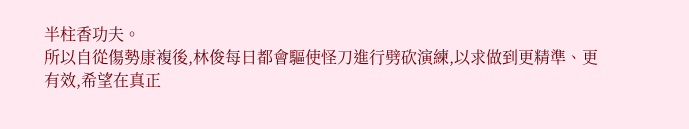半柱香功夫。
所以自從傷勢康複後,林俊每日都會驅使怪刀進行劈砍演練,以求做到更精準、更有效,希望在真正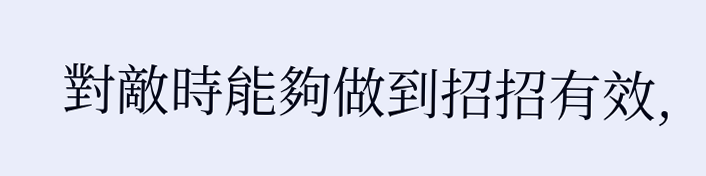對敵時能夠做到招招有效,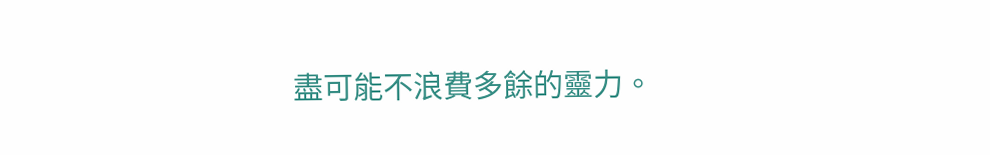盡可能不浪費多餘的靈力。